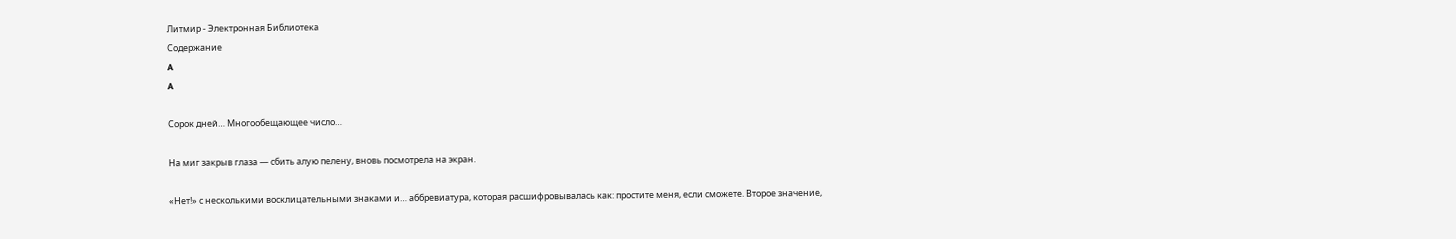Литмир - Электронная Библиотека
Содержание
A
A

Сорок дней… Многообещающее число…

На миг закрыв глаза — сбить алую пелену, вновь посмотрела на экран.

«Нет!» с несколькими восклицательными знаками и… аббревиатура, которая расшифровывалась как: простите меня, если сможете. Второе значение,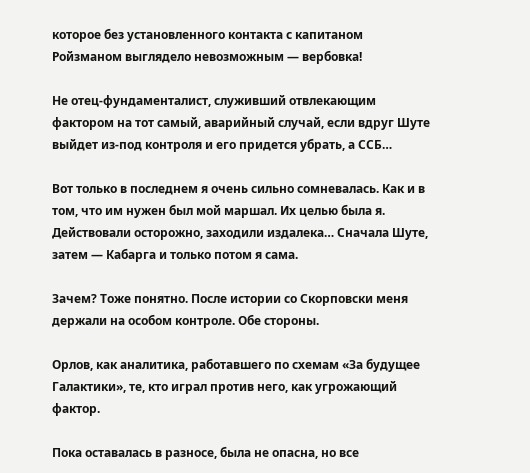которое без установленного контакта с капитаном Ройзманом выглядело невозможным — вербовка!

Не отец-фундаменталист, служивший отвлекающим фактором на тот самый, аварийный случай, если вдруг Шуте выйдет из-под контроля и его придется убрать, а ССБ…

Вот только в последнем я очень сильно сомневалась. Как и в том, что им нужен был мой маршал. Их целью была я. Действовали осторожно, заходили издалека… Сначала Шуте, затем — Кабарга и только потом я сама.

Зачем? Тоже понятно. После истории со Скорповски меня держали на особом контроле. Обе стороны.

Орлов, как аналитика, работавшего по схемам «За будущее Галактики», те, кто играл против него, как угрожающий фактор.

Пока оставалась в разносе, была не опасна, но все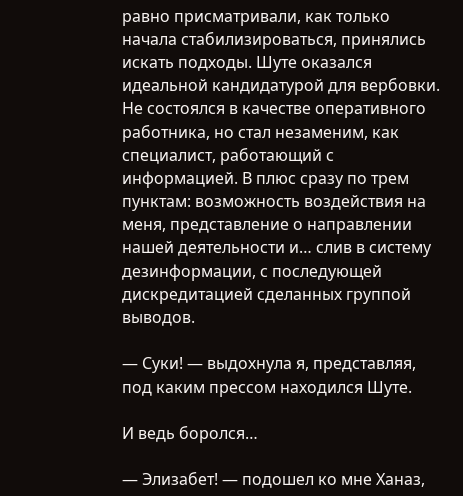равно присматривали, как только начала стабилизироваться, принялись искать подходы. Шуте оказался идеальной кандидатурой для вербовки. Не состоялся в качестве оперативного работника, но стал незаменим, как специалист, работающий с информацией. В плюс сразу по трем пунктам: возможность воздействия на меня, представление о направлении нашей деятельности и… слив в систему дезинформации, с последующей дискредитацией сделанных группой выводов.

— Суки! — выдохнула я, представляя, под каким прессом находился Шуте.

И ведь боролся…

— Элизабет! — подошел ко мне Ханаз,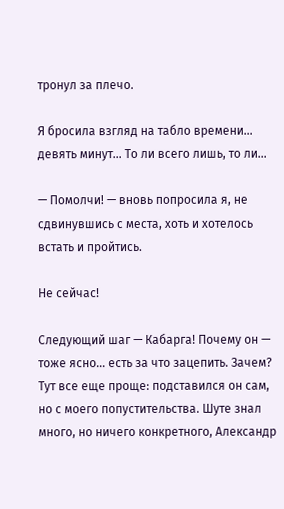тронул за плечо.

Я бросила взгляд на табло времени… девять минут… То ли всего лишь, то ли…

— Помолчи! — вновь попросила я, не сдвинувшись с места, хоть и хотелось встать и пройтись.

Не сейчас!

Следующий шаг — Кабарга! Почему он — тоже ясно… есть за что зацепить. Зачем? Тут все еще проще: подставился он сам, но с моего попустительства. Шуте знал много, но ничего конкретного, Александр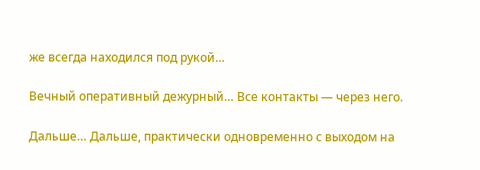же всегда находился под рукой…

Вечный оперативный дежурный… Все контакты — через него.

Дальше… Дальше, практически одновременно с выходом на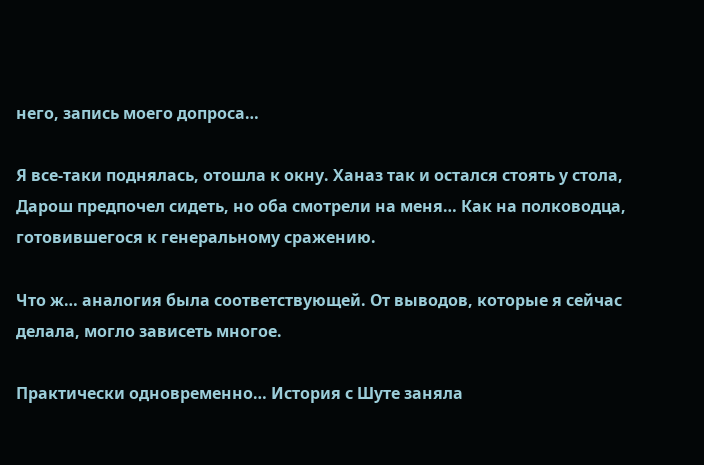него, запись моего допроса…

Я все-таки поднялась, отошла к окну. Ханаз так и остался стоять у стола, Дарош предпочел сидеть, но оба смотрели на меня… Как на полководца, готовившегося к генеральному сражению.

Что ж… аналогия была соответствующей. От выводов, которые я сейчас делала, могло зависеть многое.

Практически одновременно… История с Шуте заняла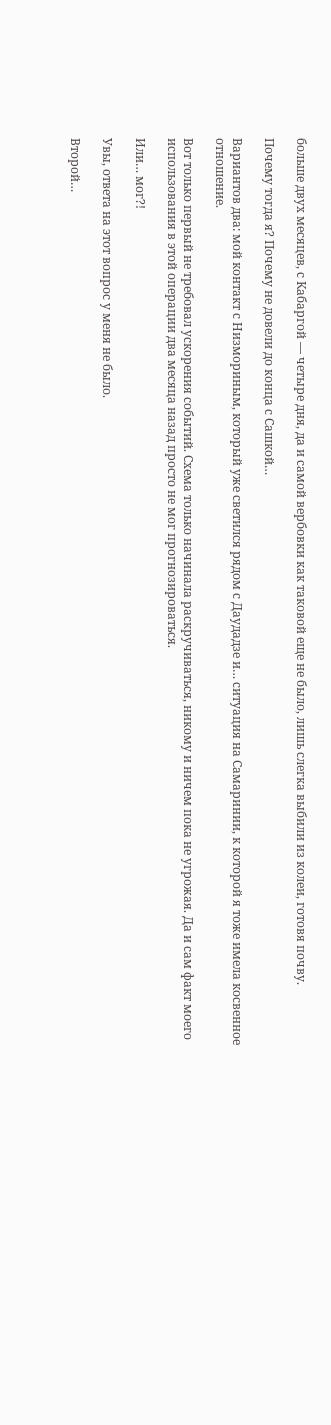больше двух месяцев, с Кабаргой — четыре дня, да и самой вербовки как таковой еще не было, лишь слегка выбили из колеи, готовя почву.

Почему тогда я? Почему не довели до конца с Сашкой…

Вариантов два: мой контакт с Низмориным, который уже светился рядом с Даудадзе и… ситуация на Самаринии, к которой я тоже имела косвенное отношение.

Вот только первый не требовал ускорения событий. Схема только начинала раскручиваться, никому и ничем пока не угрожая. Да и сам факт моего использования в этой операции два месяца назад просто не мог прогнозироваться.

Или… мог?!

Увы, ответа на этот вопрос у меня не было.

Второй…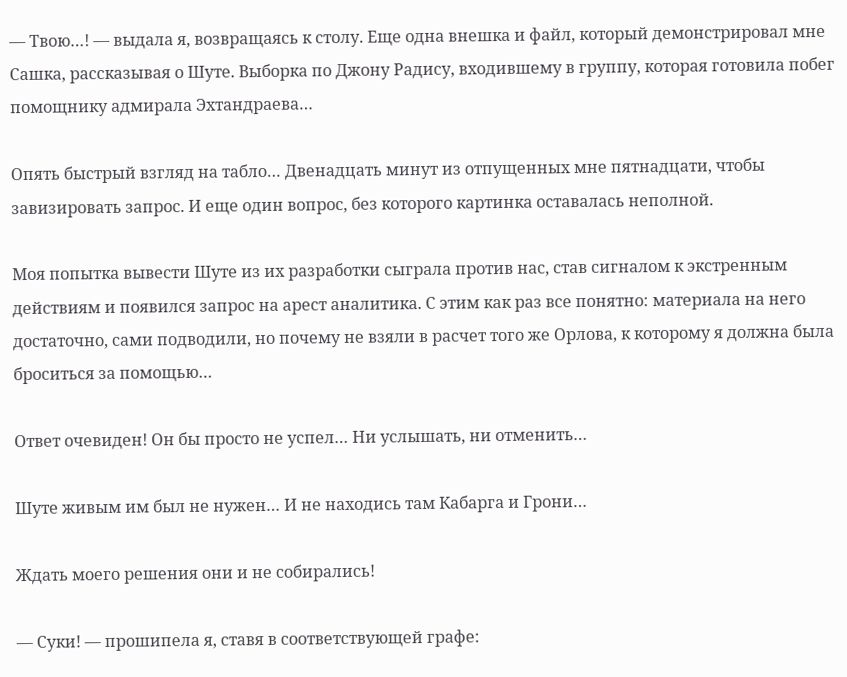— Твою…! — выдала я, возвращаясь к столу. Еще одна внешка и файл, который демонстрировал мне Сашка, рассказывая о Шуте. Выборка по Джону Радису, входившему в группу, которая готовила побег помощнику адмирала Эхтандраева…

Опять быстрый взгляд на табло… Двенадцать минут из отпущенных мне пятнадцати, чтобы завизировать запрос. И еще один вопрос, без которого картинка оставалась неполной.

Моя попытка вывести Шуте из их разработки сыграла против нас, став сигналом к экстренным действиям и появился запрос на арест аналитика. С этим как раз все понятно: материала на него достаточно, сами подводили, но почему не взяли в расчет того же Орлова, к которому я должна была броситься за помощью…

Ответ очевиден! Он бы просто не успел… Ни услышать, ни отменить…

Шуте живым им был не нужен… И не находись там Кабарга и Грони…

Ждать моего решения они и не собирались!

— Суки! — прошипела я, ставя в соответствующей графе: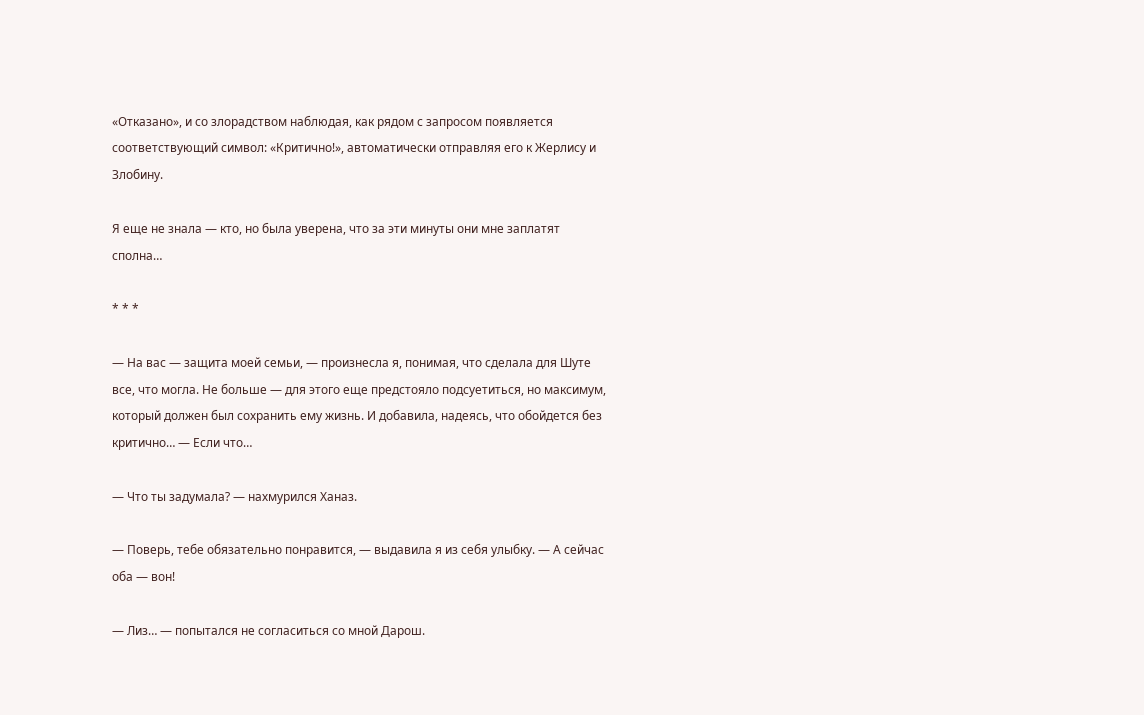«Отказано», и со злорадством наблюдая, как рядом с запросом появляется соответствующий символ: «Критично!», автоматически отправляя его к Жерлису и Злобину.

Я еще не знала — кто, но была уверена, что за эти минуты они мне заплатят сполна…

* * *

— На вас — защита моей семьи, — произнесла я, понимая, что сделала для Шуте все, что могла. Не больше — для этого еще предстояло подсуетиться, но максимум, который должен был сохранить ему жизнь. И добавила, надеясь, что обойдется без критично… — Если что…

— Что ты задумала? — нахмурился Ханаз.

— Поверь, тебе обязательно понравится, — выдавила я из себя улыбку. — А сейчас оба — вон!

— Лиз… — попытался не согласиться со мной Дарош.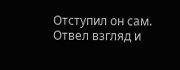Отступил он сам. Отвел взгляд и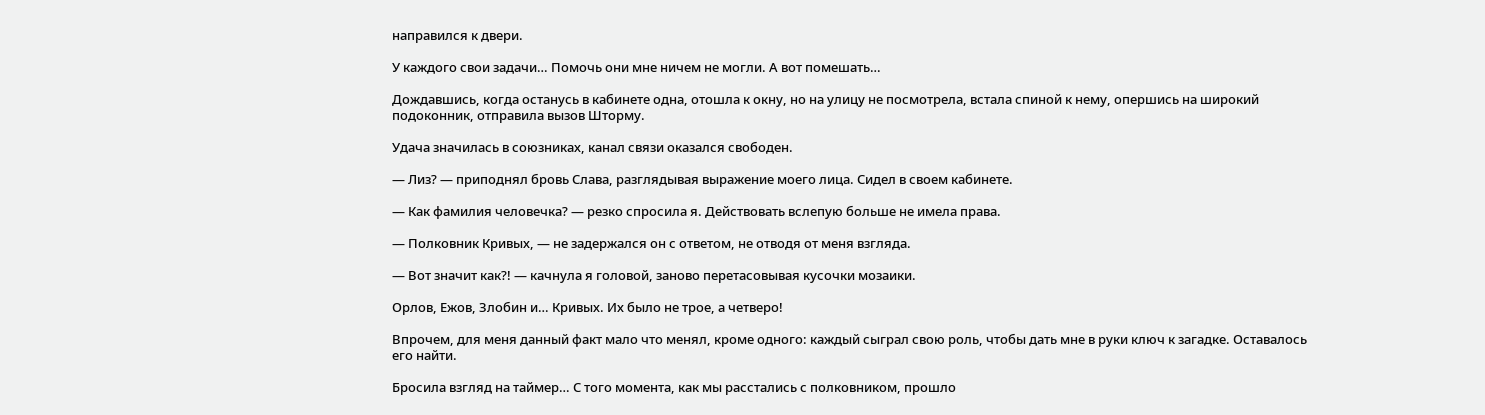направился к двери.

У каждого свои задачи… Помочь они мне ничем не могли. А вот помешать…

Дождавшись, когда останусь в кабинете одна, отошла к окну, но на улицу не посмотрела, встала спиной к нему, опершись на широкий подоконник, отправила вызов Шторму.

Удача значилась в союзниках, канал связи оказался свободен.

— Лиз? — приподнял бровь Слава, разглядывая выражение моего лица. Сидел в своем кабинете.

— Как фамилия человечка? — резко спросила я. Действовать вслепую больше не имела права.

— Полковник Кривых, — не задержался он с ответом, не отводя от меня взгляда.

— Вот значит как?! — качнула я головой, заново перетасовывая кусочки мозаики.

Орлов, Ежов, Злобин и… Кривых. Их было не трое, а четверо!

Впрочем, для меня данный факт мало что менял, кроме одного: каждый сыграл свою роль, чтобы дать мне в руки ключ к загадке. Оставалось его найти.

Бросила взгляд на таймер… С того момента, как мы расстались с полковником, прошло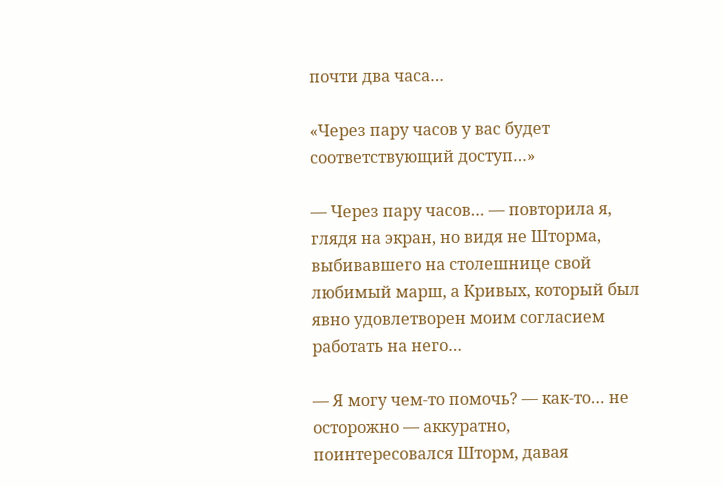почти два часа…

«Через пару часов у вас будет соответствующий доступ…»

— Через пару часов… — повторила я, глядя на экран, но видя не Шторма, выбивавшего на столешнице свой любимый марш, а Кривых, который был явно удовлетворен моим согласием работать на него…

— Я могу чем-то помочь? — как-то… не осторожно — аккуратно, поинтересовался Шторм, давая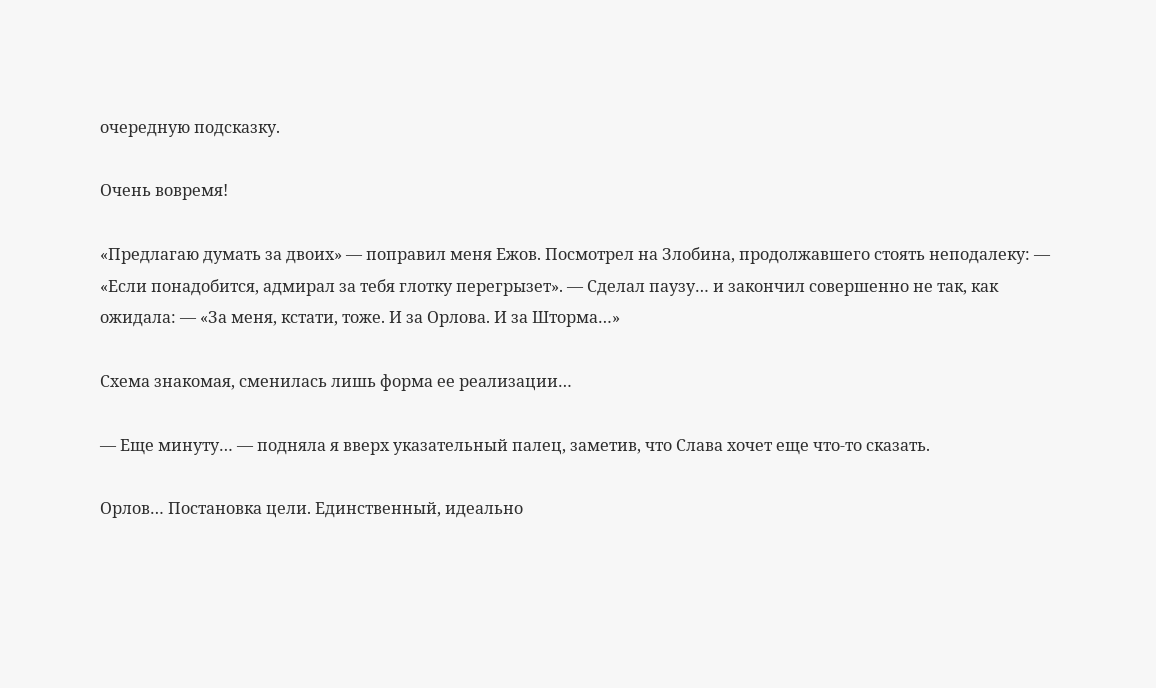очередную подсказку.

Очень вовремя!

«Предлагаю думать за двоих» — поправил меня Ежов. Посмотрел на Злобина, продолжавшего стоять неподалеку: — «Если понадобится, адмирал за тебя глотку перегрызет». — Сделал паузу… и закончил совершенно не так, как ожидала: — «За меня, кстати, тоже. И за Орлова. И за Шторма…»

Схема знакомая, сменилась лишь форма ее реализации…

— Еще минуту… — подняла я вверх указательный палец, заметив, что Слава хочет еще что-то сказать.

Орлов… Постановка цели. Единственный, идеально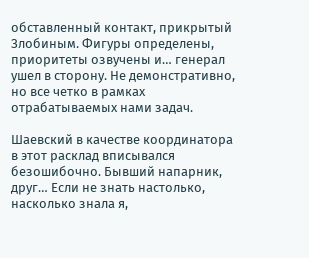обставленный контакт, прикрытый Злобиным. Фигуры определены, приоритеты озвучены и… генерал ушел в сторону. Не демонстративно, но все четко в рамках отрабатываемых нами задач.

Шаевский в качестве координатора в этот расклад вписывался безошибочно. Бывший напарник, друг… Если не знать настолько, насколько знала я,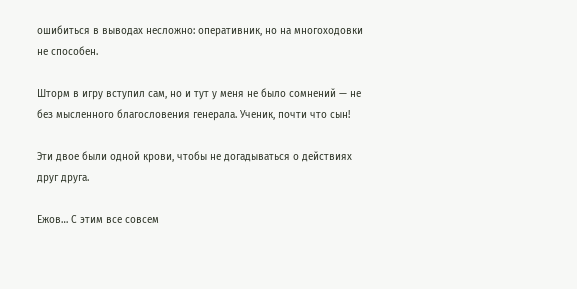ошибиться в выводах несложно: оперативник, но на многоходовки не способен.

Шторм в игру вступил сам, но и тут у меня не было сомнений — не без мысленного благословения генерала. Ученик, почти что сын!

Эти двое были одной крови, чтобы не догадываться о действиях друг друга.

Ежов… С этим все совсем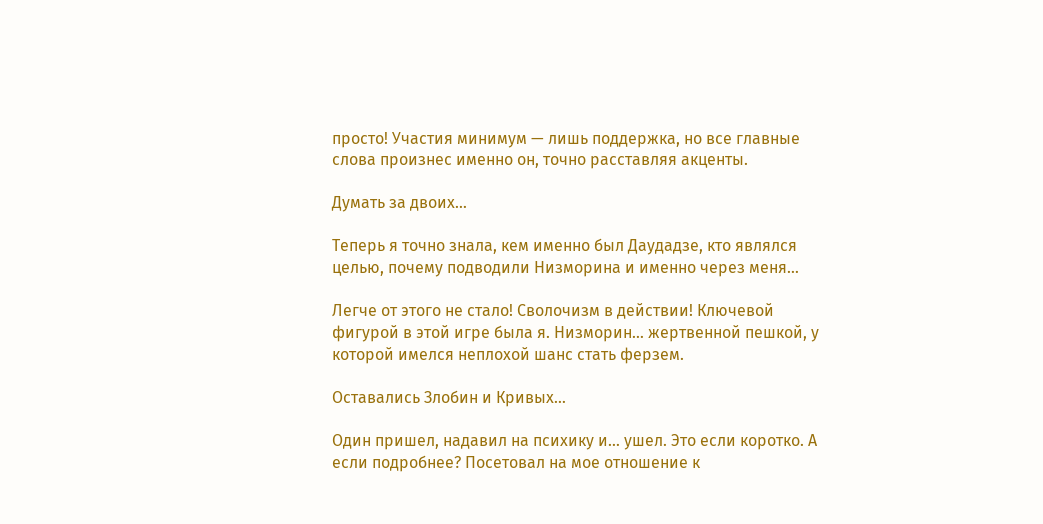просто! Участия минимум — лишь поддержка, но все главные слова произнес именно он, точно расставляя акценты.

Думать за двоих…

Теперь я точно знала, кем именно был Даудадзе, кто являлся целью, почему подводили Низморина и именно через меня…

Легче от этого не стало! Сволочизм в действии! Ключевой фигурой в этой игре была я. Низморин… жертвенной пешкой, у которой имелся неплохой шанс стать ферзем.

Оставались Злобин и Кривых…

Один пришел, надавил на психику и… ушел. Это если коротко. А если подробнее? Посетовал на мое отношение к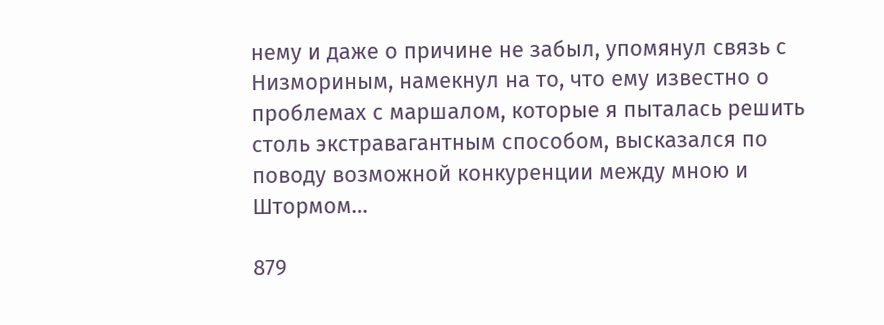нему и даже о причине не забыл, упомянул связь с Низмориным, намекнул на то, что ему известно о проблемах с маршалом, которые я пыталась решить столь экстравагантным способом, высказался по поводу возможной конкуренции между мною и Штормом…

879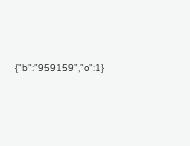{"b":"959159","o":1}